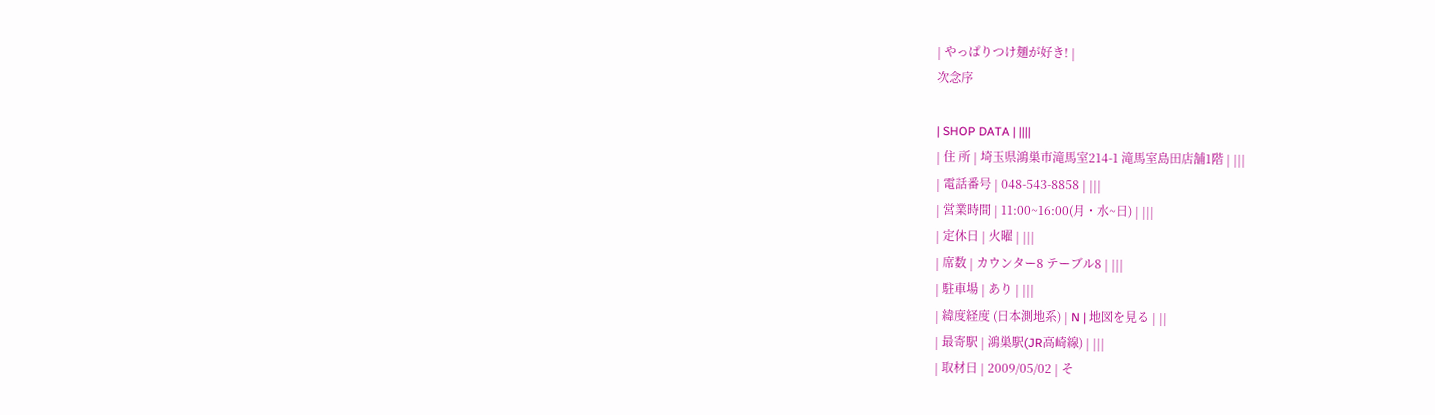| やっぱりつけ麺が好き! |
次念序

| SHOP DATA | ||||
| 住 所 | 埼玉県鴻巣市滝馬室214-1 滝馬室島田店舗1階 | |||
| 電話番号 | 048-543-8858 | |||
| 営業時間 | 11:00~16:00(月・水~日) | |||
| 定休日 | 火曜 | |||
| 席数 | カウンター8 テーブル8 | |||
| 駐車場 | あり | |||
| 緯度経度 (日本測地系) | N | 地図を見る | ||
| 最寄駅 | 鴻巣駅(JR高崎線) | |||
| 取材日 | 2009/05/02 | そ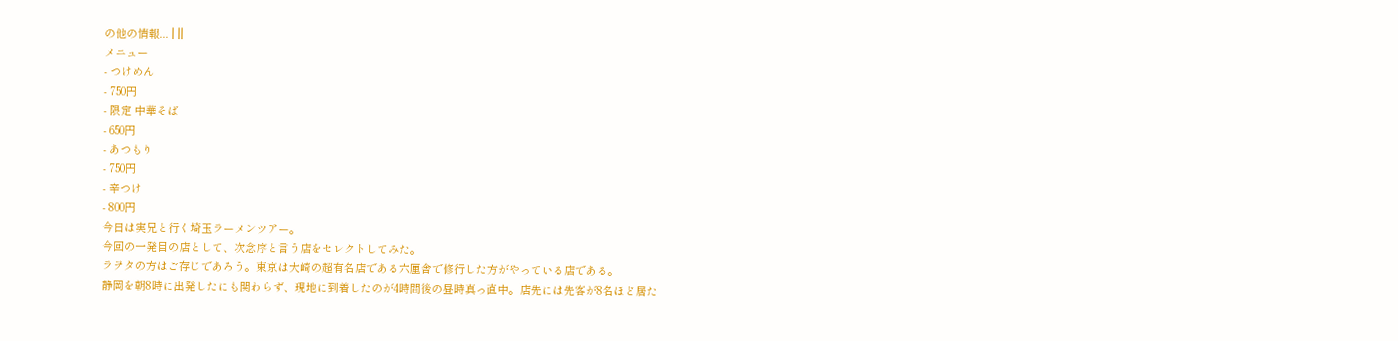の他の情報... | ||
メニュー
- つけめん
- 750円
- 限定 中華そば
- 650円
- あつもり
- 750円
- 辛つけ
- 800円
今日は実兄と行く埼玉ラーメンツアー。
今回の一発目の店として、次念序と言う店をセレクトしてみた。
ラヲタの方はご存じであろう。東京は大崎の超有名店である六厘舎で修行した方がやっている店である。
静岡を朝8時に出発したにも関わらず、現地に到着したのが4時間後の昼時真っ直中。店先には先客が8名ほど居た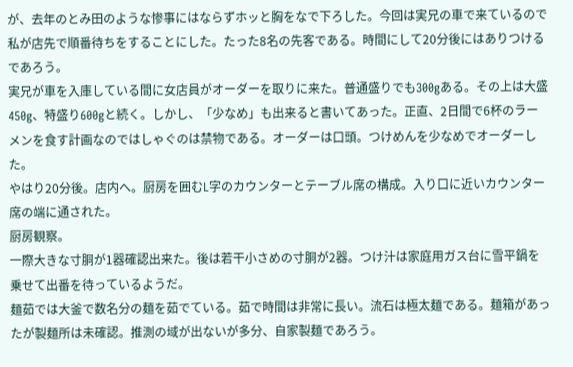が、去年のとみ田のような惨事にはならずホッと胸をなで下ろした。今回は実兄の車で来ているので私が店先で順番待ちをすることにした。たった8名の先客である。時間にして20分後にはありつけるであろう。
実兄が車を入庫している間に女店員がオーダーを取りに来た。普通盛りでも300gある。その上は大盛450g、特盛り600gと続く。しかし、「少なめ」も出来ると書いてあった。正直、2日間で6杯のラーメンを食す計画なのではしゃぐのは禁物である。オーダーは口頭。つけめんを少なめでオーダーした。
やはり20分後。店内へ。厨房を囲むL字のカウンターとテーブル席の構成。入り口に近いカウンター席の端に通された。
厨房観察。
一際大きな寸胴が1器確認出来た。後は若干小さめの寸胴が2器。つけ汁は家庭用ガス台に雪平鍋を乗せて出番を待っているようだ。
麺茹では大釜で数名分の麺を茹でている。茹で時間は非常に長い。流石は極太麺である。麺箱があったが製麺所は未確認。推測の域が出ないが多分、自家製麺であろう。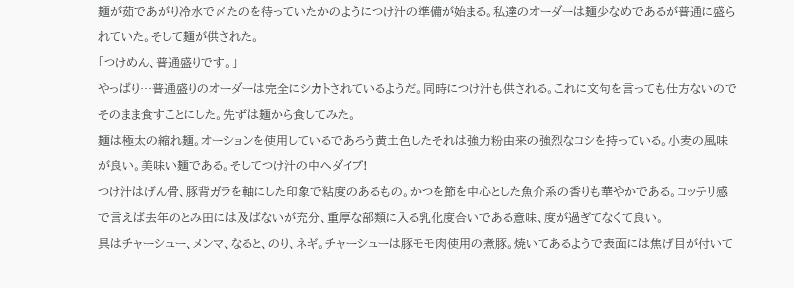麺が茹であがり冷水で〆たのを待っていたかのようにつけ汁の準備が始まる。私達のオーダーは麺少なめであるが普通に盛られていた。そして麺が供された。
「つけめん、普通盛りです。」
やっぱり…普通盛りのオーダーは完全にシカトされているようだ。同時につけ汁も供される。これに文句を言っても仕方ないのでそのまま食すことにした。先ずは麺から食してみた。
麺は極太の縮れ麺。オーションを使用しているであろう黄土色したそれは強力粉由来の強烈なコシを持っている。小麦の風味が良い。美味い麺である。そしてつけ汁の中へダイブ!
つけ汁はげん骨、豚背ガラを軸にした印象で粘度のあるもの。かつを節を中心とした魚介系の香りも華やかである。コッテリ感で言えば去年のとみ田には及ばないが充分、重厚な部類に入る乳化度合いである意味、度が過ぎてなくて良い。
具はチャーシュー、メンマ、なると、のり、ネギ。チャーシューは豚モモ肉使用の煮豚。焼いてあるようで表面には焦げ目が付いて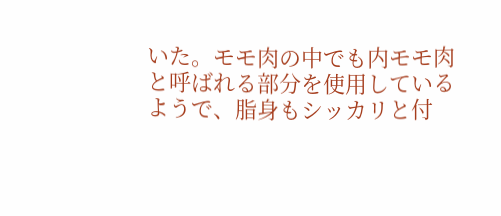いた。モモ肉の中でも内モモ肉と呼ばれる部分を使用しているようで、脂身もシッカリと付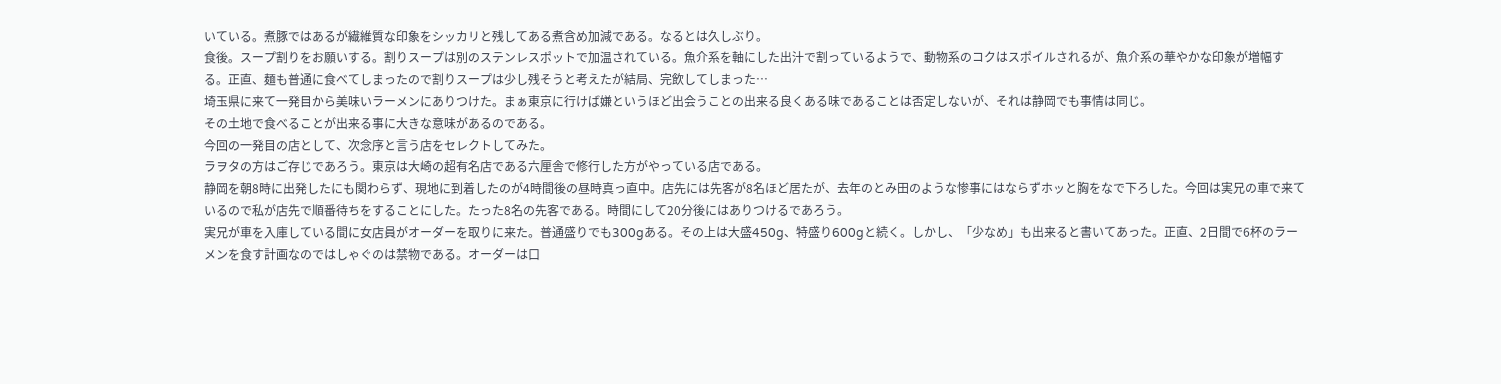いている。煮豚ではあるが繊維質な印象をシッカリと残してある煮含め加減である。なるとは久しぶり。
食後。スープ割りをお願いする。割りスープは別のステンレスポットで加温されている。魚介系を軸にした出汁で割っているようで、動物系のコクはスポイルされるが、魚介系の華やかな印象が増幅する。正直、麺も普通に食べてしまったので割りスープは少し残そうと考えたが結局、完飲してしまった…
埼玉県に来て一発目から美味いラーメンにありつけた。まぁ東京に行けば嫌というほど出会うことの出来る良くある味であることは否定しないが、それは静岡でも事情は同じ。
その土地で食べることが出来る事に大きな意味があるのである。
今回の一発目の店として、次念序と言う店をセレクトしてみた。
ラヲタの方はご存じであろう。東京は大崎の超有名店である六厘舎で修行した方がやっている店である。
静岡を朝8時に出発したにも関わらず、現地に到着したのが4時間後の昼時真っ直中。店先には先客が8名ほど居たが、去年のとみ田のような惨事にはならずホッと胸をなで下ろした。今回は実兄の車で来ているので私が店先で順番待ちをすることにした。たった8名の先客である。時間にして20分後にはありつけるであろう。
実兄が車を入庫している間に女店員がオーダーを取りに来た。普通盛りでも300gある。その上は大盛450g、特盛り600gと続く。しかし、「少なめ」も出来ると書いてあった。正直、2日間で6杯のラーメンを食す計画なのではしゃぐのは禁物である。オーダーは口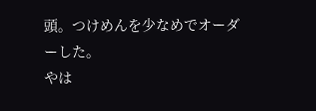頭。つけめんを少なめでオーダーした。
やは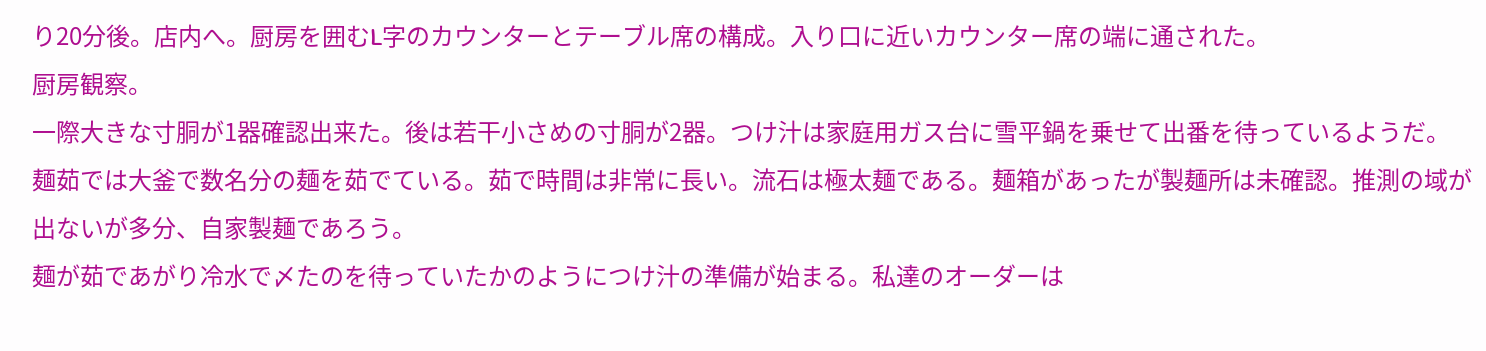り20分後。店内へ。厨房を囲むL字のカウンターとテーブル席の構成。入り口に近いカウンター席の端に通された。
厨房観察。
一際大きな寸胴が1器確認出来た。後は若干小さめの寸胴が2器。つけ汁は家庭用ガス台に雪平鍋を乗せて出番を待っているようだ。
麺茹では大釜で数名分の麺を茹でている。茹で時間は非常に長い。流石は極太麺である。麺箱があったが製麺所は未確認。推測の域が出ないが多分、自家製麺であろう。
麺が茹であがり冷水で〆たのを待っていたかのようにつけ汁の準備が始まる。私達のオーダーは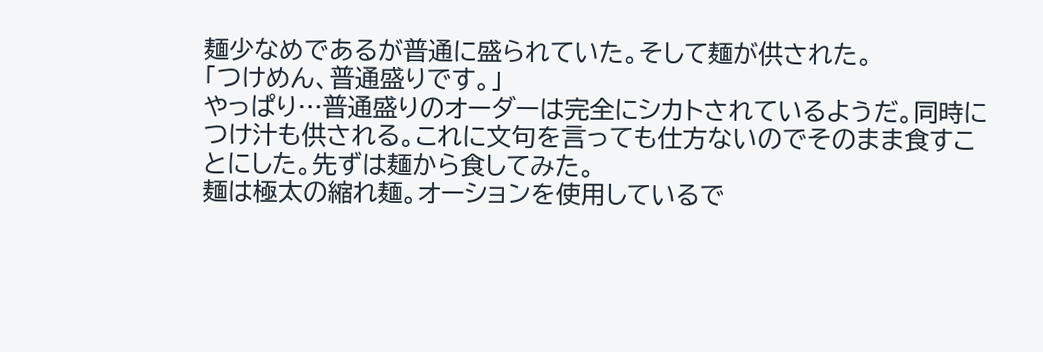麺少なめであるが普通に盛られていた。そして麺が供された。
「つけめん、普通盛りです。」
やっぱり…普通盛りのオーダーは完全にシカトされているようだ。同時につけ汁も供される。これに文句を言っても仕方ないのでそのまま食すことにした。先ずは麺から食してみた。
麺は極太の縮れ麺。オーションを使用しているで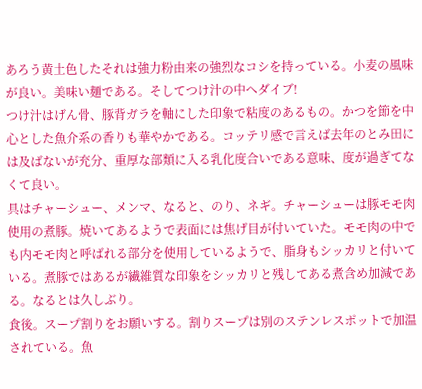あろう黄土色したそれは強力粉由来の強烈なコシを持っている。小麦の風味が良い。美味い麺である。そしてつけ汁の中へダイブ!
つけ汁はげん骨、豚背ガラを軸にした印象で粘度のあるもの。かつを節を中心とした魚介系の香りも華やかである。コッテリ感で言えば去年のとみ田には及ばないが充分、重厚な部類に入る乳化度合いである意味、度が過ぎてなくて良い。
具はチャーシュー、メンマ、なると、のり、ネギ。チャーシューは豚モモ肉使用の煮豚。焼いてあるようで表面には焦げ目が付いていた。モモ肉の中でも内モモ肉と呼ばれる部分を使用しているようで、脂身もシッカリと付いている。煮豚ではあるが繊維質な印象をシッカリと残してある煮含め加減である。なるとは久しぶり。
食後。スープ割りをお願いする。割りスープは別のステンレスポットで加温されている。魚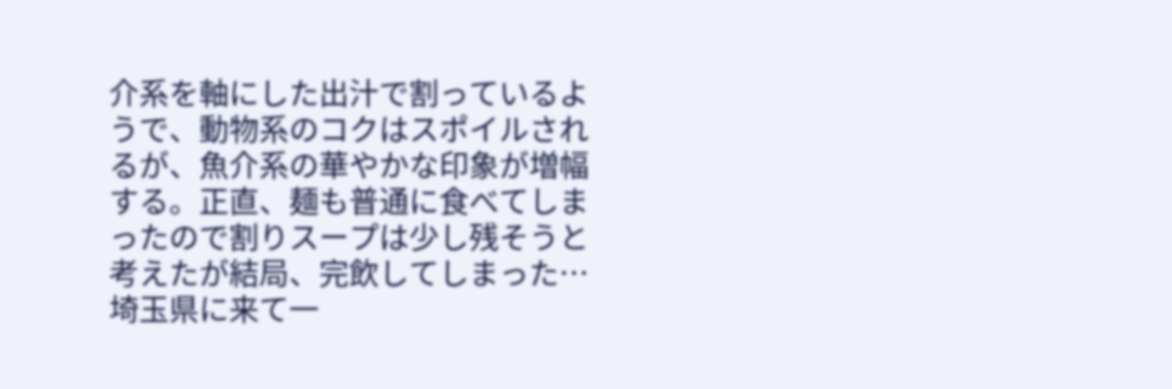介系を軸にした出汁で割っているようで、動物系のコクはスポイルされるが、魚介系の華やかな印象が増幅する。正直、麺も普通に食べてしまったので割りスープは少し残そうと考えたが結局、完飲してしまった…
埼玉県に来て一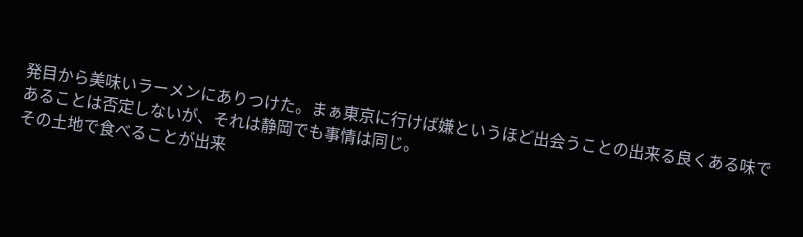発目から美味いラーメンにありつけた。まぁ東京に行けば嫌というほど出会うことの出来る良くある味であることは否定しないが、それは静岡でも事情は同じ。
その土地で食べることが出来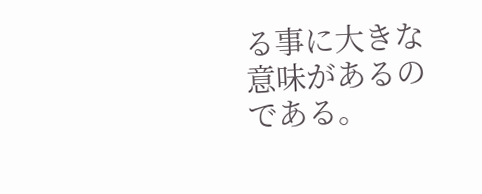る事に大きな意味があるのである。